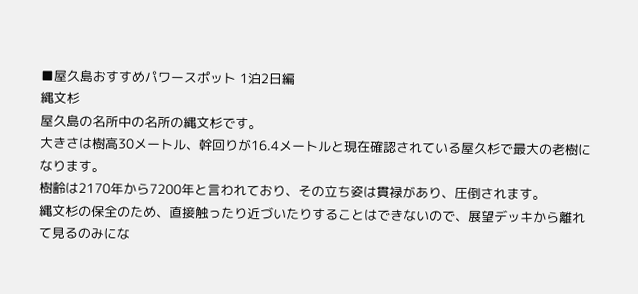■屋久島おすすめパワースポット 1泊2日編
縄文杉
屋久島の名所中の名所の縄文杉です。
大きさは樹高30メートル、幹回りが16.4メートルと現在確認されている屋久杉で最大の老樹になります。
樹齢は2170年から7200年と言われており、その立ち姿は貫禄があり、圧倒されます。
縄文杉の保全のため、直接触ったり近づいたりすることはできないので、展望デッキから離れて見るのみにな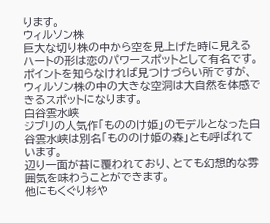ります。
ウィルソン株
巨大な切り株の中から空を見上げた時に見えるハートの形は恋のパワースポットとして有名です。
ポイントを知らなければ見つけづらい所ですが、ウィルソン株の中の大きな空洞は大自然を体感できるスポットになります。
白谷雲水峡
ジブリの人気作「もののけ姫」のモデルとなった白谷雲水峡は別名「もののけ姫の森」とも呼ばれています。
辺り一面が苔に覆われており、とても幻想的な雰囲気を味わうことができます。
他にもくぐり杉や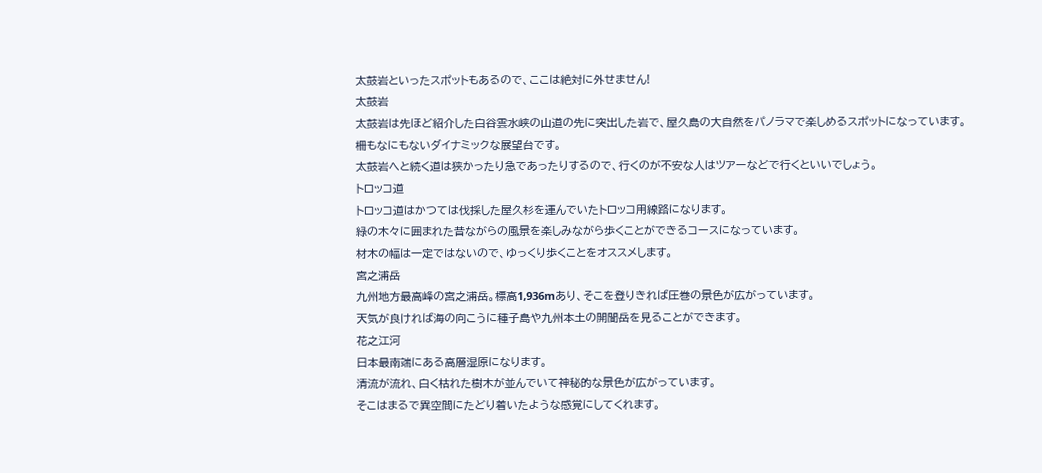太鼓岩といったスポットもあるので、ここは絶対に外せません!
太鼓岩
太鼓岩は先ほど紹介した白谷雲水峡の山道の先に突出した岩で、屋久島の大自然をパノラマで楽しめるスポットになっています。
柵もなにもないダイナミックな展望台です。
太鼓岩へと続く道は狭かったり急であったりするので、行くのが不安な人はツアーなどで行くといいでしょう。
トロッコ道
トロッコ道はかつては伐採した屋久杉を運んでいたトロッコ用線路になります。
緑の木々に囲まれた昔ながらの風景を楽しみながら歩くことができるコースになっています。
材木の幅は一定ではないので、ゆっくり歩くことをオススメします。
宮之浦岳
九州地方最高峰の宮之浦岳。標高1,936mあり、そこを登りきれば圧巻の景色が広がっています。
天気が良ければ海の向こうに種子島や九州本土の開聞岳を見ることができます。
花之江河
日本最南端にある高層湿原になります。
清流が流れ、白く枯れた樹木が並んでいて神秘的な景色が広がっています。
そこはまるで異空間にたどり着いたような感覚にしてくれます。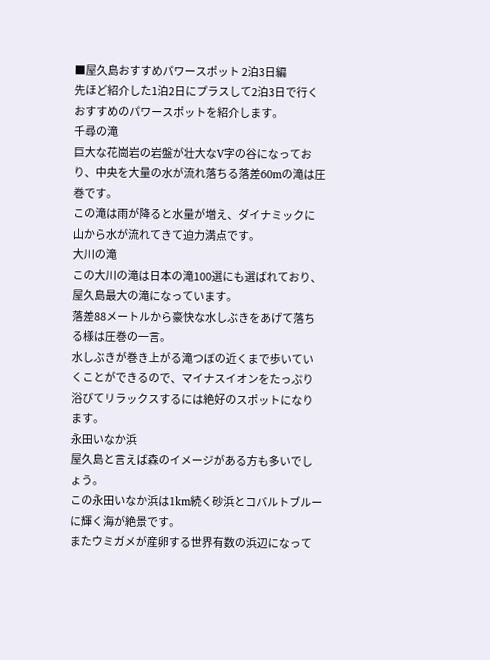■屋久島おすすめパワースポット 2泊3日編
先ほど紹介した1泊2日にプラスして2泊3日で行くおすすめのパワースポットを紹介します。
千尋の滝
巨大な花崗岩の岩盤が壮大なV字の谷になっており、中央を大量の水が流れ落ちる落差60mの滝は圧巻です。
この滝は雨が降ると水量が増え、ダイナミックに山から水が流れてきて迫力満点です。
大川の滝
この大川の滝は日本の滝100選にも選ばれており、屋久島最大の滝になっています。
落差88メートルから豪快な水しぶきをあげて落ちる様は圧巻の一言。
水しぶきが巻き上がる滝つぼの近くまで歩いていくことができるので、マイナスイオンをたっぷり浴びてリラックスするには絶好のスポットになります。
永田いなか浜
屋久島と言えば森のイメージがある方も多いでしょう。
この永田いなか浜は1km続く砂浜とコバルトブルーに輝く海が絶景です。
またウミガメが産卵する世界有数の浜辺になって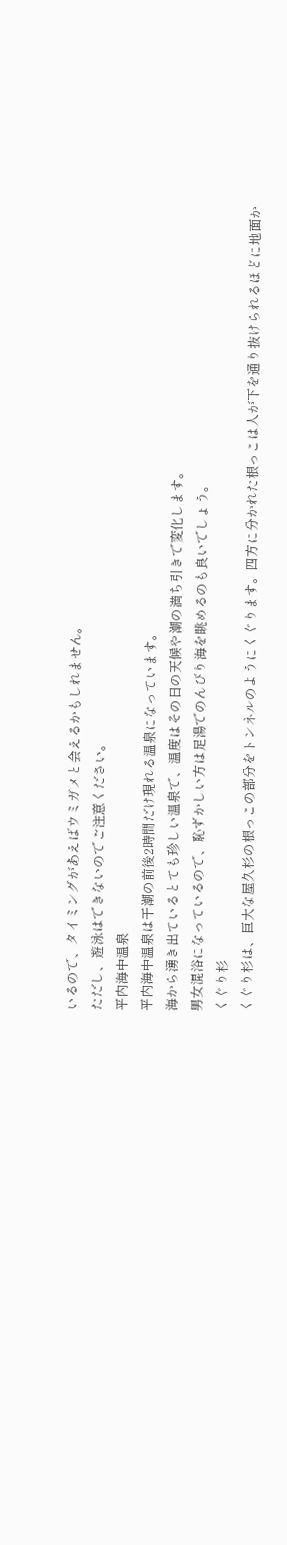いるので、タイミングがあえばウミガメと会えるかもしれません。
ただし、遊泳はできないのでご注意ください。
平内海中温泉
平内海中温泉は干潮の前後2時間だけ現れる温泉になっています。
海から湧き出ているとても珍しい温泉で、温度はその日の天候や潮の満ち引きで変化します。
男女混浴になっているので、恥ずかしい方は足湯でのんびり海を眺めるのも良いでしょう。
くぐり杉
くぐり杉は、巨大な屋久杉の根っこの部分をトンネルのようにくぐります。四方に分かれた根っこは人が下を通り抜けられるほどに地面か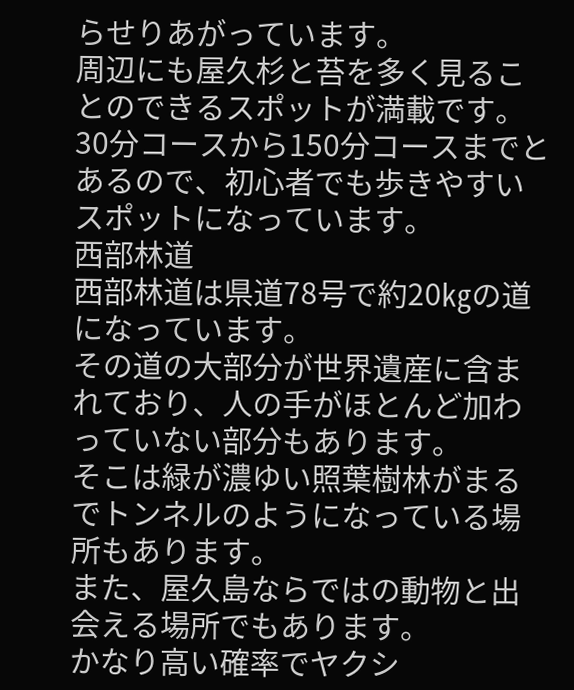らせりあがっています。
周辺にも屋久杉と苔を多く見ることのできるスポットが満載です。
30分コースから150分コースまでとあるので、初心者でも歩きやすいスポットになっています。
西部林道
西部林道は県道78号で約20㎏の道になっています。
その道の大部分が世界遺産に含まれており、人の手がほとんど加わっていない部分もあります。
そこは緑が濃ゆい照葉樹林がまるでトンネルのようになっている場所もあります。
また、屋久島ならではの動物と出会える場所でもあります。
かなり高い確率でヤクシ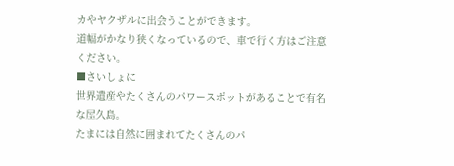カやヤクザルに出会うことができます。
道幅がかなり狭くなっているので、車で行く方はご注意ください。
■さいしょに
世界遺産やたくさんのパワースポットがあることで有名な屋久島。
たまには自然に囲まれてたくさんのパ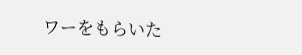ワーをもらいた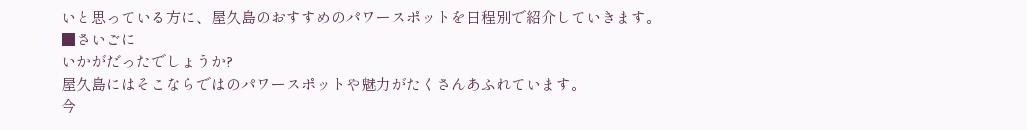いと思っている方に、屋久島のおすすめのパワースポットを日程別で紹介していきます。
■さいごに
いかがだったでしょうか?
屋久島にはそこならではのパワースポットや魅力がたくさんあふれています。
今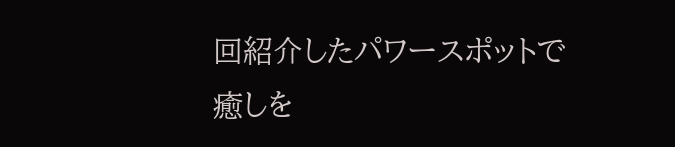回紹介したパワースポットで癒しを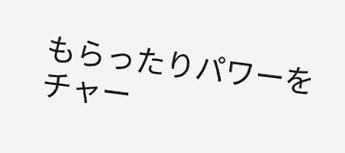もらったりパワーをチャー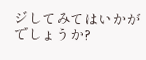ジしてみてはいかがでしょうか?